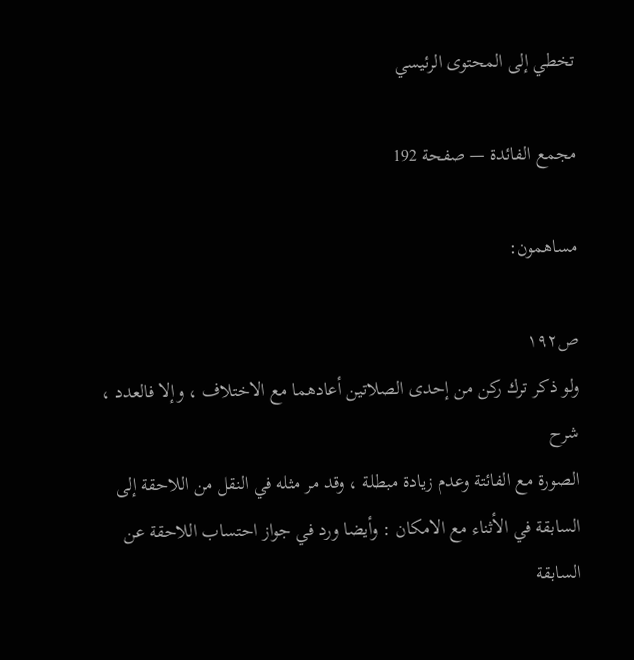تخطي إلى المحتوى الرئيسي

مجمع الفائدة — صفحة 192

مساهمون:

ص١٩٢
ولو ذكر ترك ركن من إحدى الصلاتين أعادهما مع الاختلاف ، وإلا فالعدد ،
شرح
الصورة مع الفائتة وعدم زيادة مبطلة ، وقد مر مثله في النقل من اللاحقة إلى السابقة في الأثناء مع الامكان : وأيضا ورد في جواز احتساب اللاحقة عن السابقة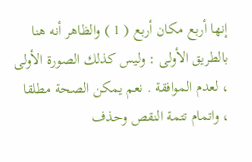إنها أربع مكان أربع ( 1 ) والظاهر أنه هنا بالطريق الأولى : وليس كذلك الصورة الأولى ، لعدم الموافقة . نعم يمكن الصحة مطلقا ، واتمام تتمة النقص وحذف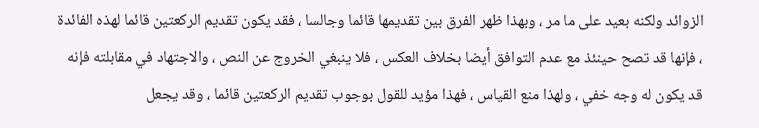الزوائد ولكنه بعيد على ما مر ، وبهذا ظهر الفرق بين تقديمها قائما وجالسا ، فقد يكون تقديم الركعتين قائما لهذه الفائدة ، فإنها قد تصح حينئذ مع عدم التوافق أيضا بخلاف العكس ، فلا ينبغي الخروج عن النص ، والاجتهاد في مقابلته فإنه قد يكون له وجه خفي ، ولهذا منع القياس ، فهذا مؤيد للقول بوجوب تقديم الركعتين قائما ، وقد يجعل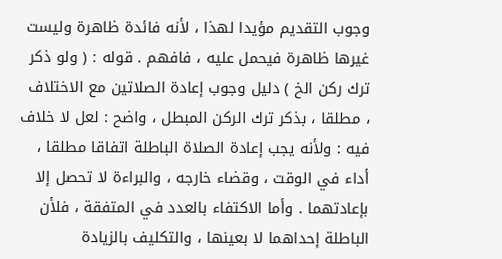وجوب التقديم مؤيدا لهذا ، لأنه فائدة ظاهرة وليست غيرها ظاهرة فيحمل عليه ، فافهم . قوله : ( ولو ذكر ترك ركن الخ ) دليل وجوب إعادة الصلاتين مع الاختلاف ، مطلقا ، بذكر ترك الركن المبطل ، واضح : لعل لا خلاف فيه : ولأنه يجب إعادة الصلاة الباطلة اتفاقا مطلقا ، أداء في الوقت ، وقضاء خارجه ، والبراءة لا تحصل إلا بإعادتهما . وأما الاكتفاء بالعدد في المتفقة ، فلأن الباطلة إحداهما لا بعينها ، والتكليف بالزيادة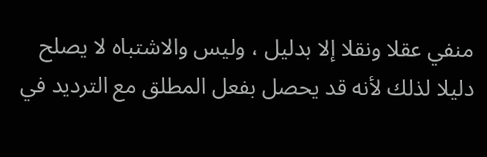منفي عقلا ونقلا إلا بدليل ، وليس والاشتباه لا يصلح دليلا لذلك لأنه قد يحصل بفعل المطلق مع الترديد في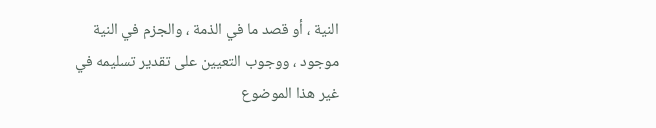النية ، أو قصد ما في الذمة ، والجزم في النية موجود ، ووجوب التعيين على تقدير تسليمه في غير هذا الموضوع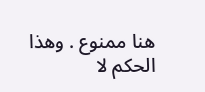هنا ممنوع . وهذا الحكم لا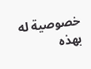خصوصية له بهذه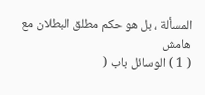المسألة ، بل هو حكم مطلق البطلان مع
هامش
( 1 ) الوسائل باب (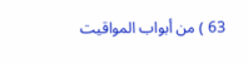63 ) من أبواب المواقيت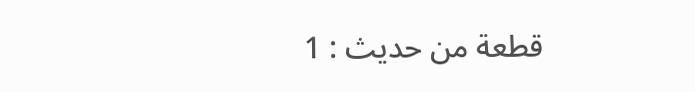قطعة من حديث : 1